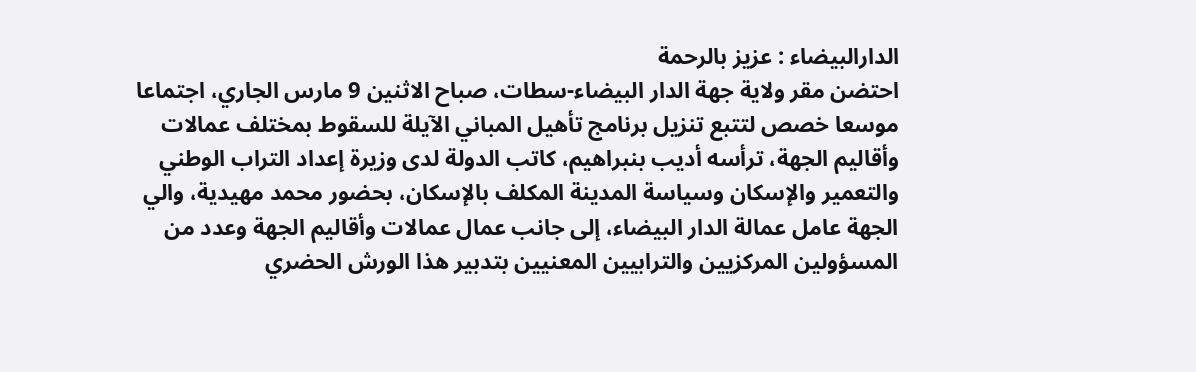الدارالبيضاء : عزيز بالرحمة
احتضن مقر ولاية جهة الدار البيضاء-سطات، صباح الاثنين 9 مارس الجاري، اجتماعا موسعا خصص لتتبع تنزيل برنامج تأهيل المباني الآيلة للسقوط بمختلف عمالات وأقاليم الجهة، ترأسه أديب بنبراهيم، كاتب الدولة لدى وزيرة إعداد التراب الوطني والتعمير والإسكان وسياسة المدينة المكلف بالإسكان، بحضور محمد مهيدية، والي الجهة عامل عمالة الدار البيضاء، إلى جانب عمال عمالات وأقاليم الجهة وعدد من المسؤولين المركزيين والترابيين المعنيين بتدبير هذا الورش الحضري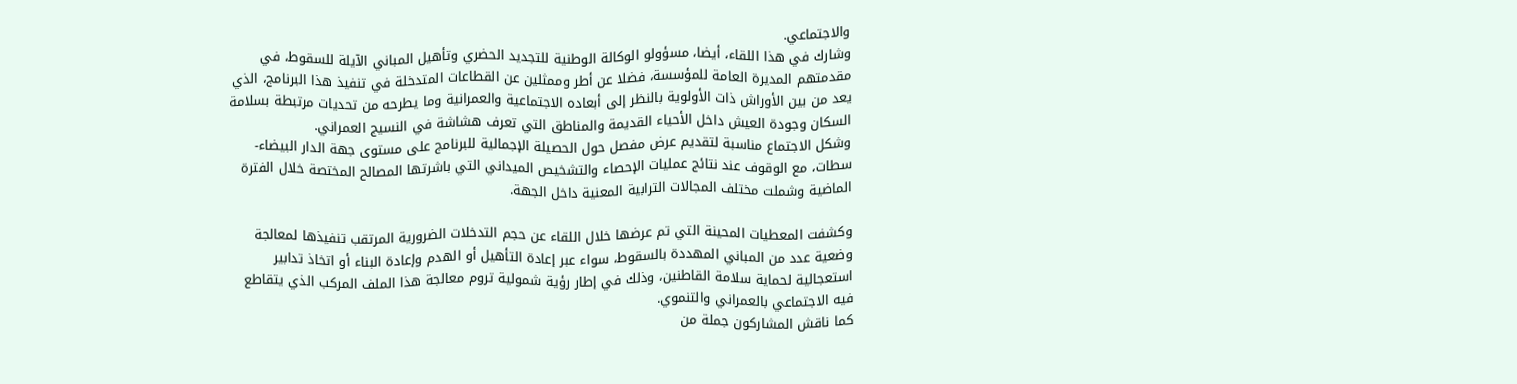والاجتماعي.
وشارك في هذا اللقاء، أيضا، مسؤولو الوكالة الوطنية للتجديد الحضري وتأهيل المباني الآيلة للسقوط، في مقدمتهم المديرة العامة للمؤسسة، فضلا عن أطر وممثلين عن القطاعات المتدخلة في تنفيذ هذا البرنامج، الذي يعد من بين الأوراش ذات الأولوية بالنظر إلى أبعاده الاجتماعية والعمرانية وما يطرحه من تحديات مرتبطة بسلامة السكان وجودة العيش داخل الأحياء القديمة والمناطق التي تعرف هشاشة في النسيج العمراني.
وشكل الاجتماع مناسبة لتقديم عرض مفصل حول الحصيلة الإجمالية للبرنامج على مستوى جهة الدار البيضاء-سطات، مع الوقوف عند نتائج عمليات الإحصاء والتشخيص الميداني التي باشرتها المصالح المختصة خلال الفترة الماضية وشملت مختلف المجالات الترابية المعنية داخل الجهة.

وكشفت المعطيات المحينة التي تم عرضها خلال اللقاء عن حجم التدخلات الضرورية المرتقب تنفيذها لمعالجة وضعية عدد من المباني المهددة بالسقوط، سواء عبر إعادة التأهيل أو الهدم وإعادة البناء أو اتخاذ تدابير استعجالية لحماية سلامة القاطنين، وذلك في إطار رؤية شمولية تروم معالجة هذا الملف المركب الذي يتقاطع فيه الاجتماعي بالعمراني والتنموي.
كما ناقش المشاركون جملة من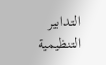التدابير التنظيمية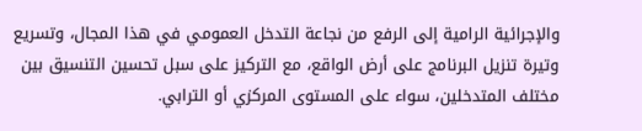والإجرائية الرامية إلى الرفع من نجاعة التدخل العمومي في هذا المجال، وتسريع وتيرة تنزيل البرنامج على أرض الواقع، مع التركيز على سبل تحسين التنسيق بين مختلف المتدخلين، سواء على المستوى المركزي أو الترابي.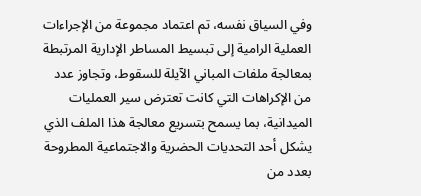وفي السياق نفسه، تم اعتماد مجموعة من الإجراءات العملية الرامية إلى تبسيط المساطر الإدارية المرتبطة بمعالجة ملفات المباني الآيلة للسقوط، وتجاوز عدد من الإكراهات التي كانت تعترض سير العمليات الميدانية، بما يسمح بتسريع معالجة هذا الملف الذي يشكل أحد التحديات الحضرية والاجتماعية المطروحة بعدد من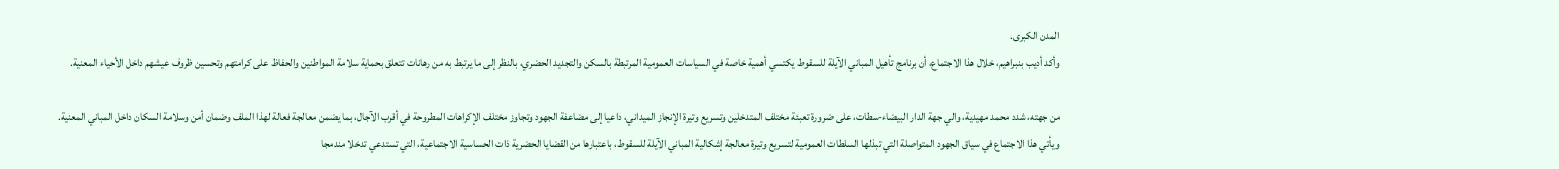المدن الكبرى.
وأكد أديب بنبراهيم، خلال هذا الاجتماع، أن برنامج تأهيل المباني الآيلة للسقوط يكتسي أهمية خاصة في السياسات العمومية المرتبطة بالسكن والتجديد الحضري، بالنظر إلى ما يرتبط به من رهانات تتعلق بحماية سلامة المواطنين والحفاظ على كرامتهم وتحسين ظروف عيشهم داخل الأحياء المعنية.

من جهته، شدد محمد مهيدية، والي جهة الدار البيضاء-سطات، على ضرورة تعبئة مختلف المتدخلين وتسريع وتيرة الإنجاز الميداني، داعيا إلى مضاعفة الجهود وتجاوز مختلف الإكراهات المطروحة في أقرب الآجال، بما يضمن معالجة فعالة لهذا الملف وضمان أمن وسلامة السكان داخل المباني المعنية.
ويأتي هذا الاجتماع في سياق الجهود المتواصلة التي تبذلها السلطات العمومية لتسريع وتيرة معالجة إشكالية المباني الآيلة للسقوط، باعتبارها من القضايا الحضرية ذات الحساسية الاجتماعية، التي تستدعي تدخلا مندمجا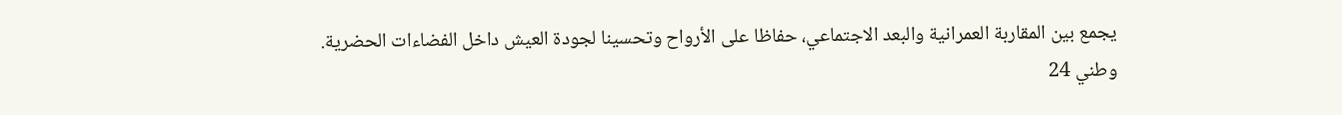يجمع بين المقاربة العمرانية والبعد الاجتماعي، حفاظا على الأرواح وتحسينا لجودة العيش داخل الفضاءات الحضرية.
وطني 24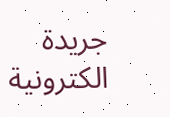جريدة الكترونية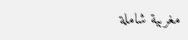مغربية شاملة